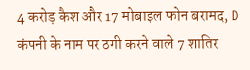4 करोड़ कैश और 17 मोबाइल फोन बरामद, D कंपनी के नाम पर ठगी करने वाले 7 शातिर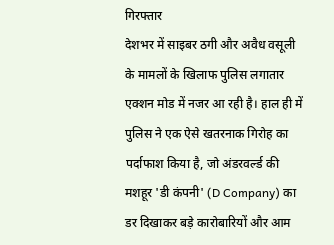गिरफ्तार
देशभर में साइबर ठगी और अवैध वसूली के मामलों के खिलाफ पुलिस लगातार एक्शन मोड में नजर आ रही है। हाल ही में पुलिस ने एक ऐसे खतरनाक गिरोह का पर्दाफाश किया है, जो अंडरवर्ल्ड की मशहूर 'डी कंपनी' (D Company) का डर दिखाकर बड़े कारोबारियों और आम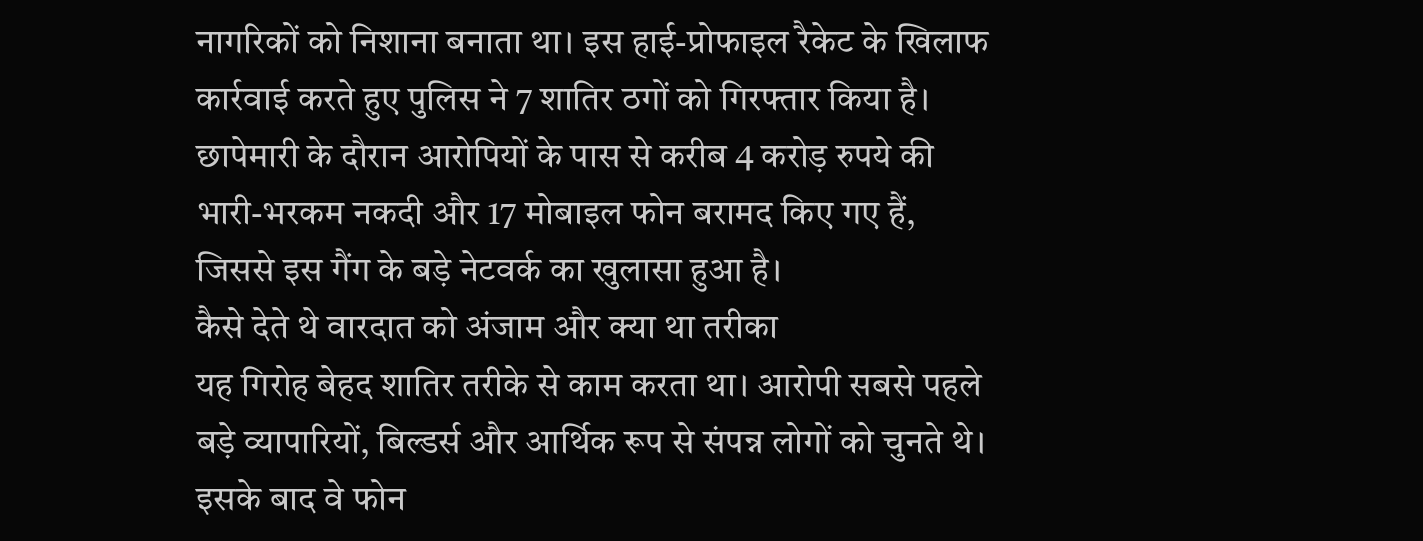नागरिकों को निशाना बनाता था। इस हाई-प्रोफाइल रैकेट के खिलाफ कार्रवाई करते हुए पुलिस ने 7 शातिर ठगों को गिरफ्तार किया है। छापेमारी के दौरान आरोपियों के पास से करीब 4 करोड़ रुपये की भारी-भरकम नकदी और 17 मोबाइल फोन बरामद किए गए हैं, जिससे इस गैंग के बड़े नेटवर्क का खुलासा हुआ है।
कैसे देते थे वारदात को अंजाम और क्या था तरीका
यह गिरोह बेहद शातिर तरीके से काम करता था। आरोपी सबसे पहले बड़े व्यापारियों, बिल्डर्स और आर्थिक रूप से संपन्न लोगों को चुनते थे। इसके बाद वे फोन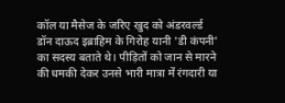कॉल या मैसेज के जरिए खुद को अंडरवर्ल्ड डॉन दाऊद इब्राहिम के गिरोह यानी 'डी कंपनी' का सदस्य बताते थे। पीड़ितों को जान से मारने की धमकी देकर उनसे भारी मात्रा में रंगदारी या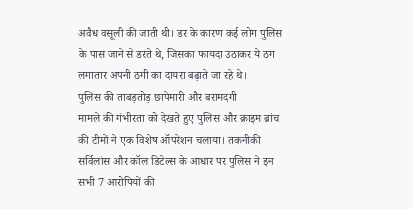अवैध वसूली की जाती थी। डर के कारण कई लोग पुलिस के पास जाने से डरते थे, जिसका फायदा उठाकर ये ठग लगातार अपनी ठगी का दायरा बढ़ाते जा रहे थे।
पुलिस की ताबड़तोड़ छापेमारी और बरामदगी
मामले की गंभीरता को देखते हुए पुलिस और क्राइम ब्रांच की टीमों ने एक विशेष ऑपरेशन चलाया। तकनीकी सर्विलांस और कॉल डिटेल्स के आधार पर पुलिस ने इन सभी 7 आरोपियों की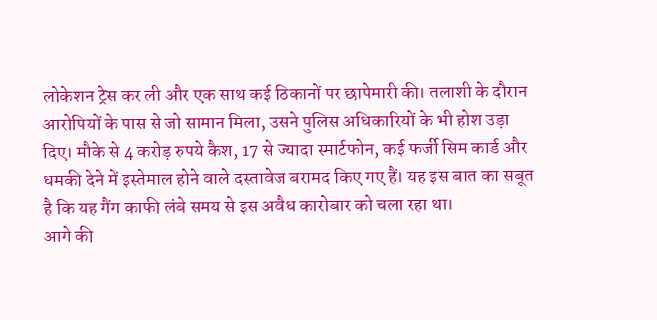लोकेशन ट्रेस कर ली और एक साथ कई ठिकानों पर छापेमारी की। तलाशी के दौरान आरोपियों के पास से जो सामान मिला, उसने पुलिस अधिकारियों के भी होश उड़ा दिए। मौके से 4 करोड़ रुपये कैश, 17 से ज्यादा स्मार्टफोन, कई फर्जी सिम कार्ड और धमकी देने में इस्तेमाल होने वाले दस्तावेज बरामद किए गए हैं। यह इस बात का सबूत है कि यह गैंग काफी लंबे समय से इस अवैध कारोबार को चला रहा था।
आगे की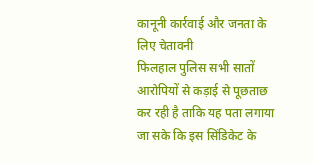कानूनी कार्रवाई और जनता के लिए चेतावनी
फिलहाल पुलिस सभी सातों आरोपियों से कड़ाई से पूछताछ कर रही है ताकि यह पता लगाया जा सके कि इस सिंडिकेट के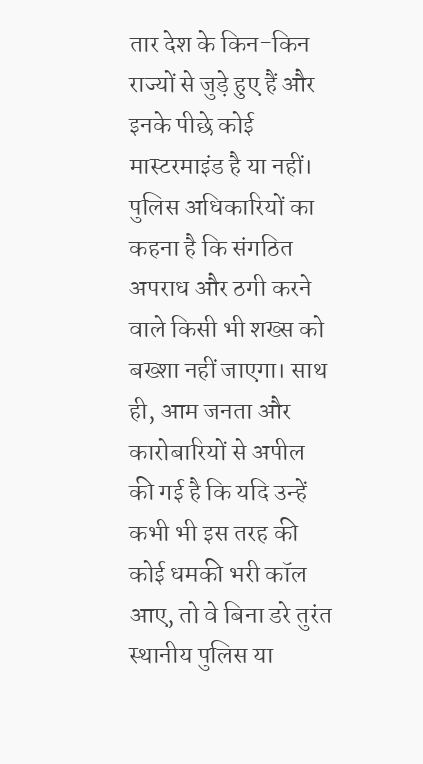तार देश के किन-किन राज्यों से जुड़े हुए हैं और इनके पीछे कोई मास्टरमाइंड है या नहीं। पुलिस अधिकारियों का कहना है कि संगठित अपराध और ठगी करने वाले किसी भी शख्स को बख्शा नहीं जाएगा। साथ ही, आम जनता और कारोबारियों से अपील की गई है कि यदि उन्हें कभी भी इस तरह की कोई धमकी भरी कॉल आए, तो वे बिना डरे तुरंत स्थानीय पुलिस या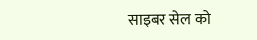साइबर सेल को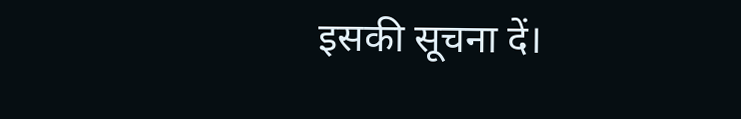इसकी सूचना दें।